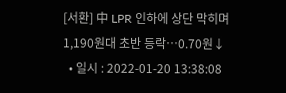[서환] 中 LPR 인하에 상단 막히며 1,190원대 초반 등락…0.70원↓
  • 일시 : 2022-01-20 13:38:08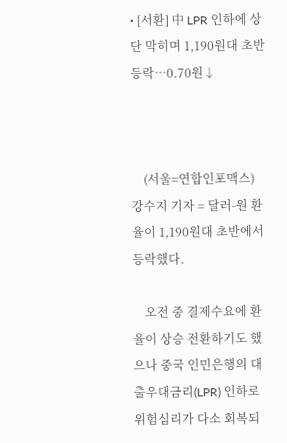• [서환] 中 LPR 인하에 상단 막히며 1,190원대 초반 등락…0.70원↓



    (서울=연합인포맥스) 강수지 기자 = 달러-원 환율이 1,190원대 초반에서 등락했다.

    오전 중 결제수요에 환율이 상승 전환하기도 했으나 중국 인민은행의 대출우대금리(LPR) 인하로 위험심리가 다소 회복되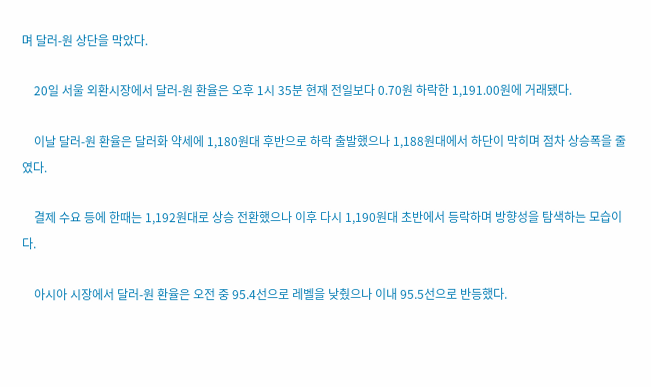며 달러-원 상단을 막았다.

    20일 서울 외환시장에서 달러-원 환율은 오후 1시 35분 현재 전일보다 0.70원 하락한 1,191.00원에 거래됐다.

    이날 달러-원 환율은 달러화 약세에 1,180원대 후반으로 하락 출발했으나 1,188원대에서 하단이 막히며 점차 상승폭을 줄였다.

    결제 수요 등에 한때는 1,192원대로 상승 전환했으나 이후 다시 1,190원대 초반에서 등락하며 방향성을 탐색하는 모습이다.

    아시아 시장에서 달러-원 환율은 오전 중 95.4선으로 레벨을 낮췄으나 이내 95.5선으로 반등했다.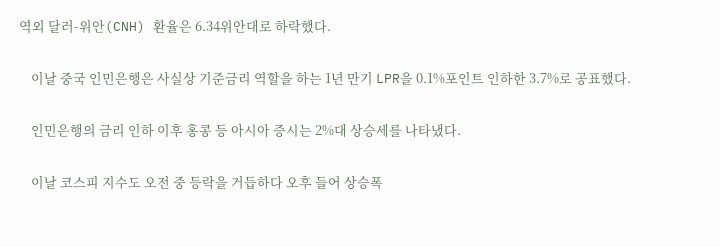역외 달러-위안(CNH) 환율은 6.34위안대로 하락했다.

    이날 중국 인민은행은 사실상 기준금리 역할을 하는 1년 만기 LPR을 0.1%포인트 인하한 3.7%로 공표했다.

    인민은행의 금리 인하 이후 홍콩 등 아시아 증시는 2%대 상승세를 나타냈다.

    이날 코스피 지수도 오전 중 등락을 거듭하다 오후 들어 상승폭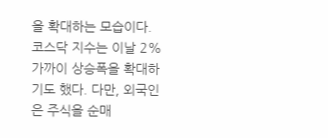을 확대하는 모습이다. 코스닥 지수는 이날 2% 가까이 상승폭을 확대하기도 했다. 다만, 외국인은 주식을 순매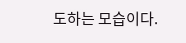도하는 모습이다.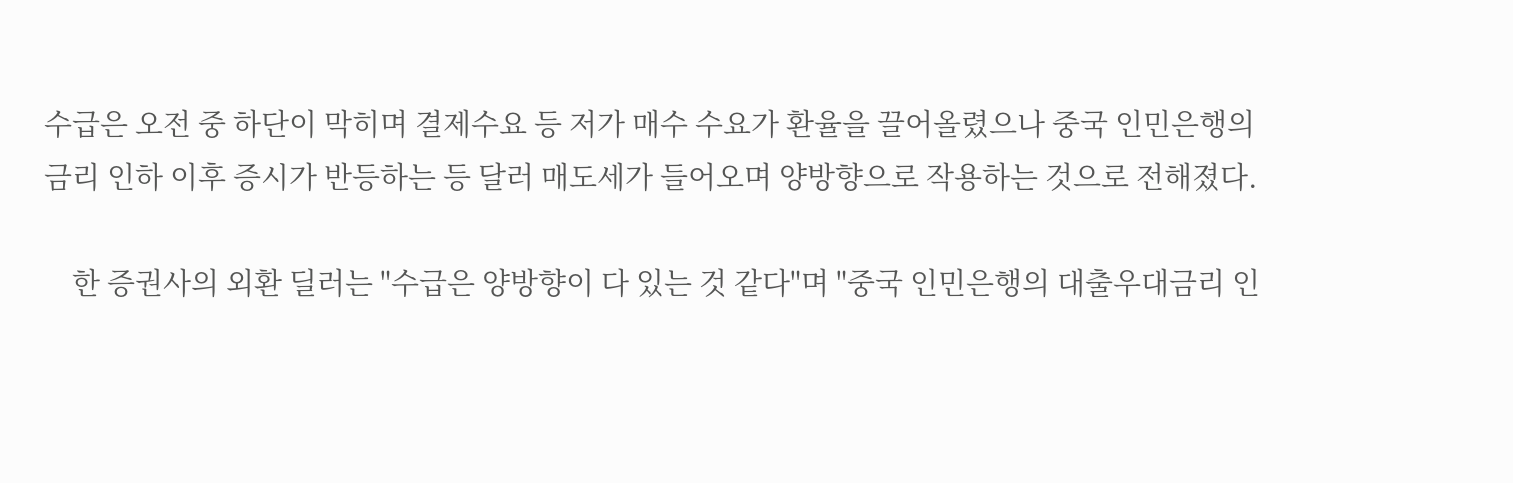수급은 오전 중 하단이 막히며 결제수요 등 저가 매수 수요가 환율을 끌어올렸으나 중국 인민은행의 금리 인하 이후 증시가 반등하는 등 달러 매도세가 들어오며 양방향으로 작용하는 것으로 전해졌다.

    한 증권사의 외환 딜러는 "수급은 양방향이 다 있는 것 같다"며 "중국 인민은행의 대출우대금리 인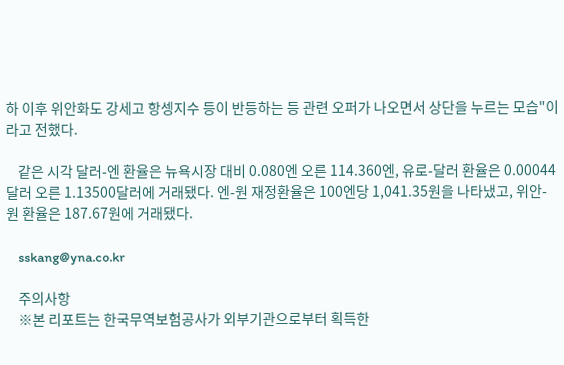하 이후 위안화도 강세고 항셍지수 등이 반등하는 등 관련 오퍼가 나오면서 상단을 누르는 모습"이라고 전했다.

    같은 시각 달러-엔 환율은 뉴욕시장 대비 0.080엔 오른 114.360엔, 유로-달러 환율은 0.00044달러 오른 1.13500달러에 거래됐다. 엔-원 재정환율은 100엔당 1,041.35원을 나타냈고, 위안-원 환율은 187.67원에 거래됐다.

    sskang@yna.co.kr

    주의사항
    ※본 리포트는 한국무역보험공사가 외부기관으로부터 획득한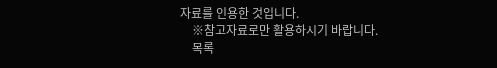자료를 인용한 것입니다.
    ※참고자료로만 활용하시기 바랍니다.
    목록